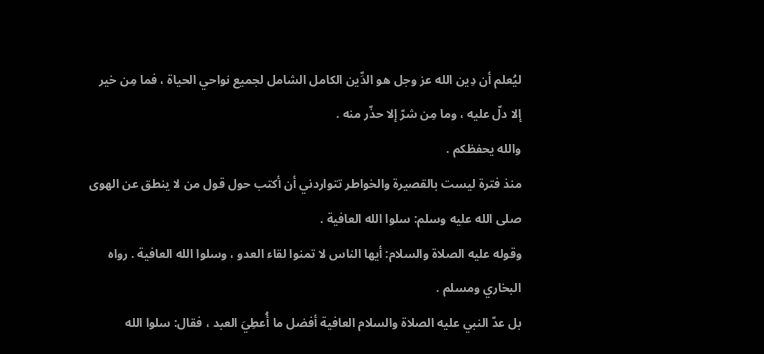ليُعلم أن دِين الله عز وجل هو الدِّين الكامل الشامل لجميع نواحي الحياة ، فما مِن خير إلا دلّ عليه ، وما مِن شرّ إلا حذّر منه .
والله يحفظكم .
منذ فترة ليست بالقصيرة والخواطر تتواردني أن أكتب حول قول من لا ينطق عن الهوى صلى الله عليه وسلم: سلوا الله العافية .
وقوله عليه الصلاة والسلام: أيها الناس لا تمنوا لقاء العدو ، وسلوا الله العافية . رواه البخاري ومسلم .
بل عدّ النبي عليه الصلاة والسلام العافية أفضل ما أُعطِيَ العبد ، فقال: سلوا الله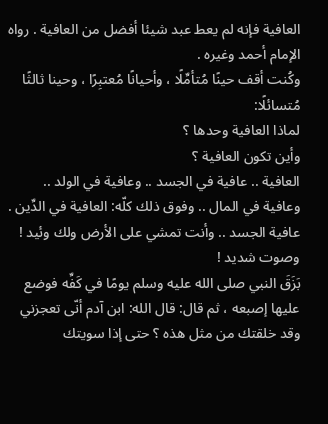العافية فإنه لم يعط عبد شيئا أفضل من العافية . رواه الإمام أحمد وغيره .
وكُنت أقف حينًا مُتأمِّلًا ، وأحيانًا مُعتبِرًا ، وحينا ثالثًا مُتسائلًا:
لماذا العافية وحدها ؟
وأين تكون العافية ؟
العافية .. عافية في الجسد .. وعافية في الولد .. وعافية في المال .. وفوق ذلك كلّه: العافية في الدِّين .
عافية الجسد .. وأنت تمشي على الأرض ولك وئيد ! وصوت شديد !
بَزَقَ النبي صلى الله عليه وسلم يومًا في كَفِّه فوضع عليها إصبعه ، ثم قال: قال الله: ابن آدم أنّى تعجزني وقد خلقتك من مثل هذه ؟ حتى إذا سويتك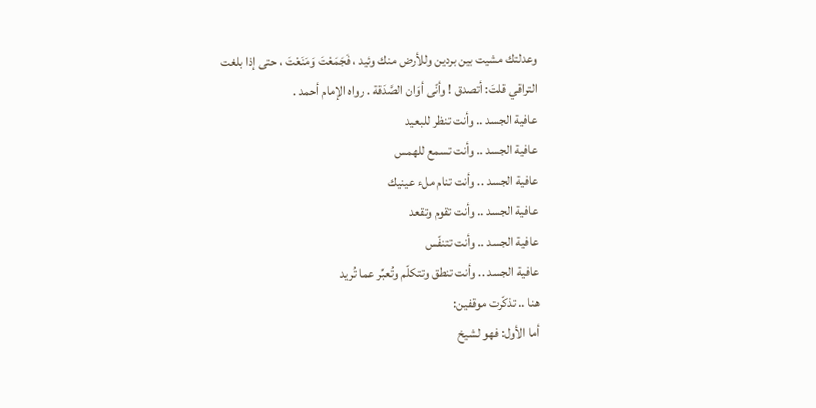وعدلتك مشيت بين بردين وللأرض منك وئيد ، فَجَمَعْتَ وَمَنَعْتَ ، حتى إذا بلغت التراقي قلتَ: أتصدق ! وأنّى أوَان الصَّدَقة . رواه الإمام أحمد .
عافية الجسد .. وأنت تنظر للبعيد
عافية الجسد .. وأنت تسمع للهمس
عافية الجسد .. وأنت تنام ملء عينيك
عافية الجسد .. وأنت تقوم وتقعد
عافية الجسد .. وأنت تتنفّس
عافية الجسد .. وأنت تنطق وتتكلّم وتُعبِّر عما تُريد
هنا .. تذكّرت موقفين:
أما الأول: فهو لشيخ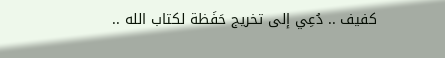كفيف .. دُعِي إلى تخريج حَفَظة لكتاب الله ..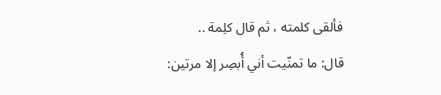فألقى كلمته ، ثم قال كلِمة ..
قال: ما تمنّيت أني أُبصِر إلا مرتين: